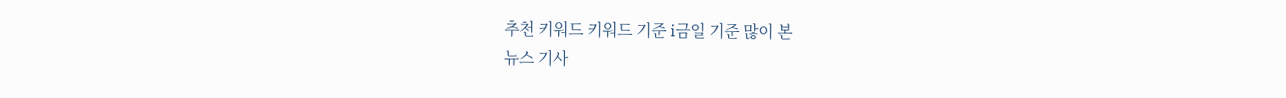추천 키워드 키워드 기준 i금일 기준 많이 본
뉴스 기사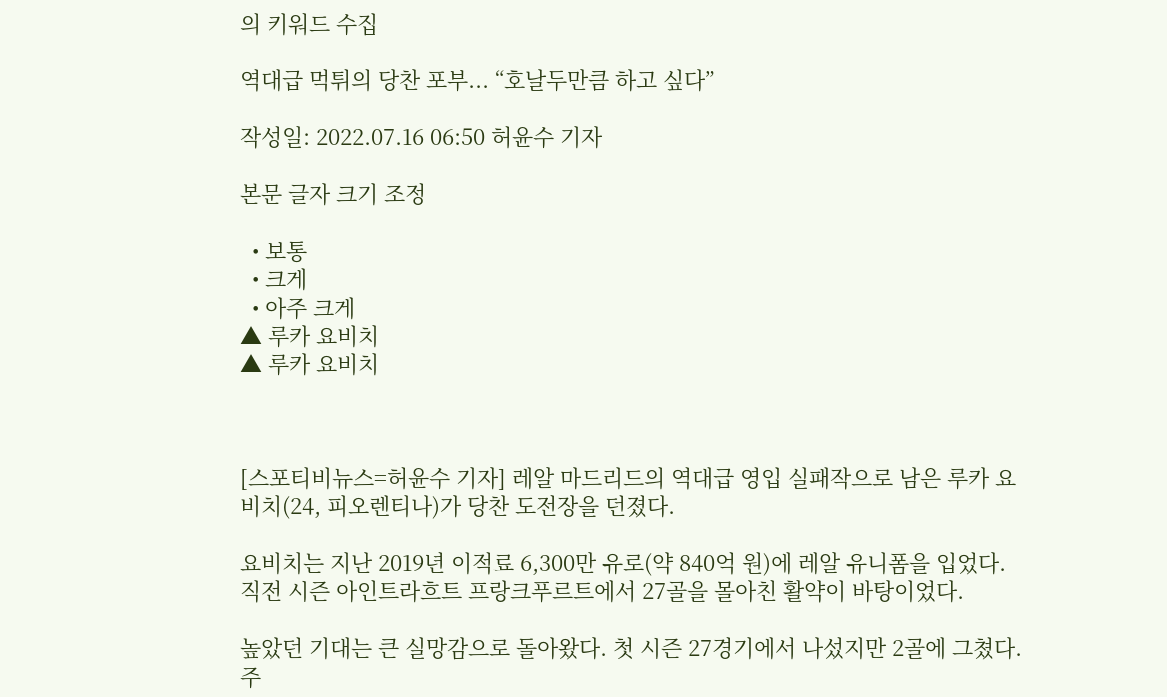의 키워드 수집

역대급 먹튀의 당찬 포부... “호날두만큼 하고 싶다”

작성일: 2022.07.16 06:50 허윤수 기자

본문 글자 크기 조정

  • 보통
  • 크게
  • 아주 크게
▲ 루카 요비치
▲ 루카 요비치



[스포티비뉴스=허윤수 기자] 레알 마드리드의 역대급 영입 실패작으로 남은 루카 요비치(24, 피오렌티나)가 당찬 도전장을 던졌다.

요비치는 지난 2019년 이적료 6,300만 유로(약 840억 원)에 레알 유니폼을 입었다. 직전 시즌 아인트라흐트 프랑크푸르트에서 27골을 몰아친 활약이 바탕이었다.

높았던 기대는 큰 실망감으로 돌아왔다. 첫 시즌 27경기에서 나섰지만 2골에 그쳤다. 주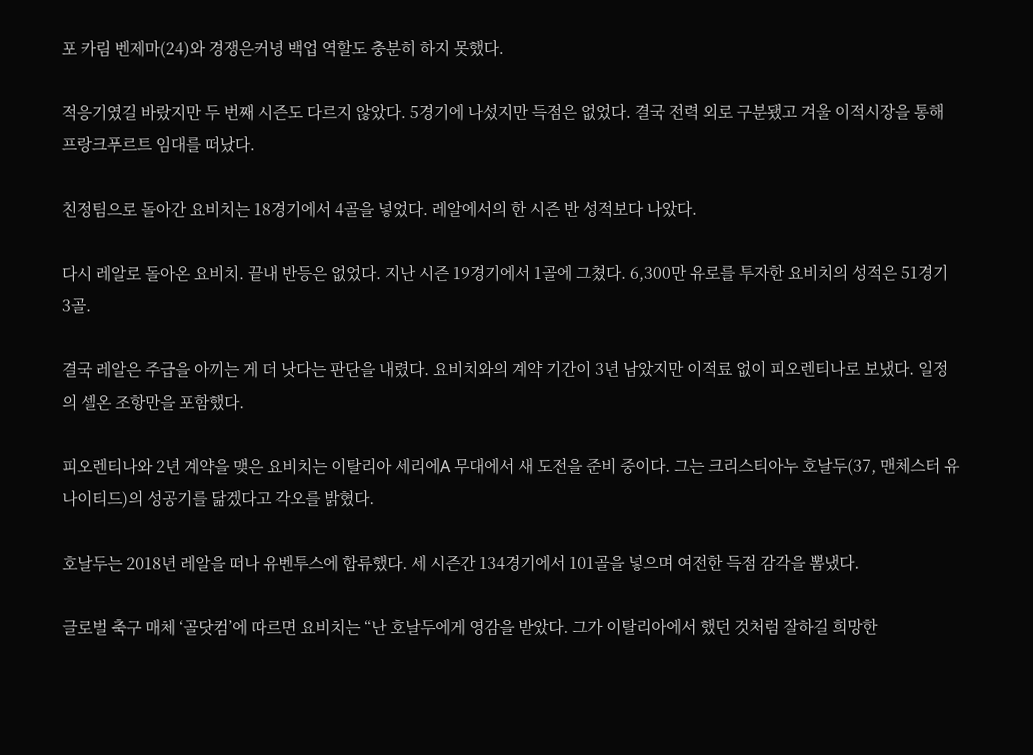포 카림 벤제마(24)와 경쟁은커녕 백업 역할도 충분히 하지 못했다.

적응기였길 바랐지만 두 번째 시즌도 다르지 않았다. 5경기에 나섰지만 득점은 없었다. 결국 전력 외로 구분됐고 겨울 이적시장을 통해 프랑크푸르트 임대를 떠났다.

친정팀으로 돌아간 요비치는 18경기에서 4골을 넣었다. 레알에서의 한 시즌 반 성적보다 나았다.

다시 레알로 돌아온 요비치. 끝내 반등은 없었다. 지난 시즌 19경기에서 1골에 그쳤다. 6,300만 유로를 투자한 요비치의 성적은 51경기 3골.

결국 레알은 주급을 아끼는 게 더 낫다는 판단을 내렸다. 요비치와의 계약 기간이 3년 남았지만 이적료 없이 피오렌티나로 보냈다. 일정의 셀온 조항만을 포함했다.

피오렌티나와 2년 계약을 맺은 요비치는 이탈리아 세리에A 무대에서 새 도전을 준비 중이다. 그는 크리스티아누 호날두(37, 맨체스터 유나이티드)의 성공기를 닮겠다고 각오를 밝혔다.

호날두는 2018년 레알을 떠나 유벤투스에 합류했다. 세 시즌간 134경기에서 101골을 넣으며 여전한 득점 감각을 뽐냈다.

글로벌 축구 매체 ‘골닷컴’에 따르면 요비치는 “난 호날두에게 영감을 받았다. 그가 이탈리아에서 했던 것처럼 잘하길 희망한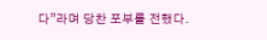다”라며 당찬 포부를 전했다.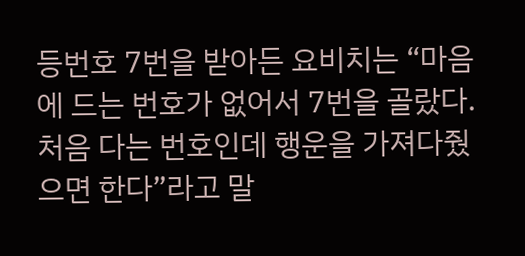등번호 7번을 받아든 요비치는 “마음에 드는 번호가 없어서 7번을 골랐다. 처음 다는 번호인데 행운을 가져다줬으면 한다”라고 말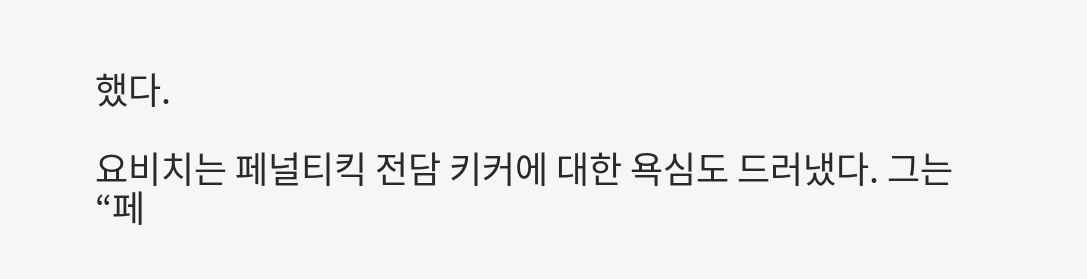했다.

요비치는 페널티킥 전담 키커에 대한 욕심도 드러냈다. 그는 “페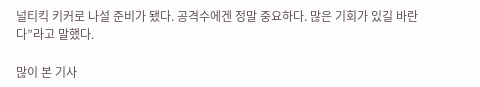널티킥 키커로 나설 준비가 됐다. 공격수에겐 정말 중요하다. 많은 기회가 있길 바란다”라고 말했다.

많이 본 기사